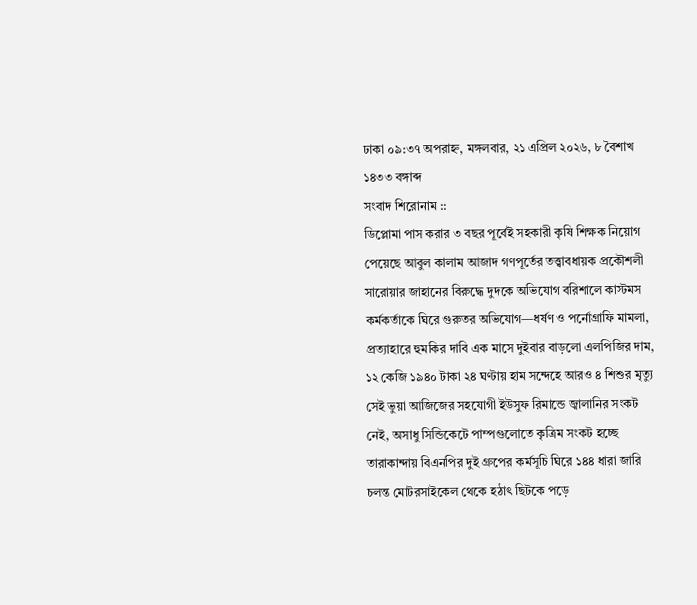ঢাকা ০৯:৩৭ অপরাহ্ন, মঙ্গলবার, ২১ এপ্রিল ২০২৬, ৮ বৈশাখ ১৪৩৩ বঙ্গাব্দ
সংবাদ শিরোনাম ::
ডিপ্লোমা পাস করার ৩ বছর পূর্বেই সহকারী কৃষি শিক্ষক নিয়োগ পেয়েছে আবুল কালাম আজাদ গণপূর্তের তত্ত্বাবধায়ক প্রকৌশলী সারোয়ার জাহানের বিরুদ্ধে দুদকে অভিযোগ বরিশালে কাস্টমস কর্মকর্তাকে ঘিরে গুরুতর অভিযোগ—ধর্ষণ ও পর্নোগ্রাফি মামলা, প্রত্যাহারে হুমকির দাবি এক মাসে দুইবার বাড়লো এলপিজির দাম, ১২ কেজি ১৯৪০ টাকা ২৪ ঘণ্টায় হাম সন্দেহে আরও ৪ শিশুর মৃত্যু সেই ভুয়া আজিজের সহযোগী ইউসুফ রিমান্ডে জ্বালানির সংকট নেই, অসাধু সিন্ডিকেটে পাম্পগুলোতে কৃত্রিম সংকট হচ্ছে তারাকান্দায় বিএনপির দুই গ্রুপের কর্মসূচি ঘিরে ১৪৪ ধারা জারি চলন্ত মোটরসাইকেল থেকে হঠাৎ ছিটকে পড়ে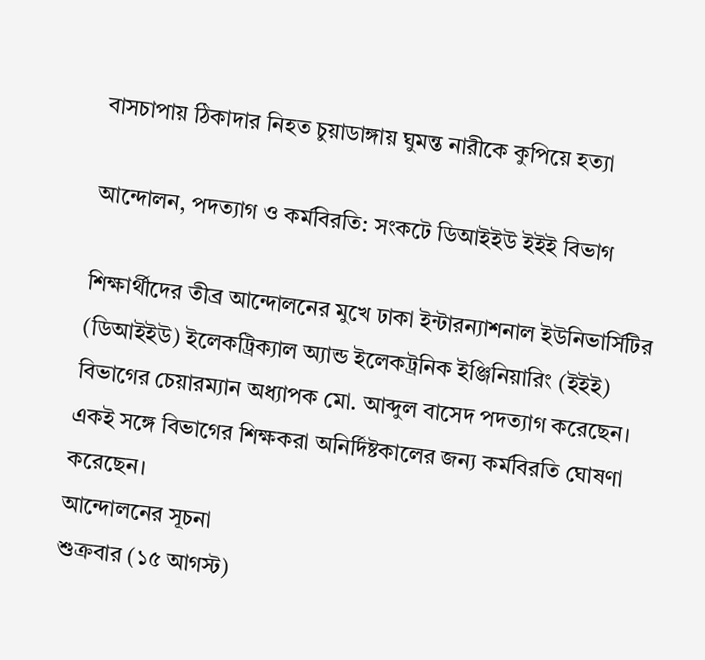বাসচাপায় ঠিকাদার নিহত চুয়াডাঙ্গায় ঘুমন্ত নারীকে কুপিয়ে হত্যা

আন্দোলন, পদত্যাগ ও কর্মবিরতি: সংকটে ডিআইইউ ইইই বিভাগ

শিক্ষার্থীদের তীব্র আন্দোলনের মুখে ঢাকা ইন্টারন্যাশনাল ইউনিভার্সিটির (ডিআইইউ) ইলেকট্রিক্যাল অ্যান্ড ইলেকট্রনিক ইঞ্জিনিয়ারিং (ইইই) বিভাগের চেয়ারম্যান অধ্যাপক মো. আব্দুল বাসেদ পদত্যাগ করেছেন। একই সঙ্গে বিভাগের শিক্ষকরা অনির্দিষ্টকালের জন্য কর্মবিরতি ঘোষণা করেছেন।
আন্দোলনের সূচনা
শুক্রবার (১৫ আগস্ট)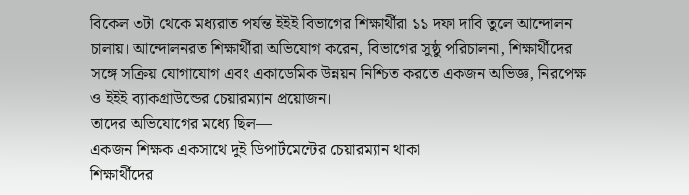বিকেল ৩টা থেকে মধ্যরাত পর্যন্ত ইইই বিভাগের শিক্ষার্থীরা ১১ দফা দাবি তুলে আন্দোলন চালায়। আন্দোলনরত শিক্ষার্থীরা অভিযোগ করেন, বিভাগের সুষ্ঠু পরিচালনা, শিক্ষার্থীদের সঙ্গে সক্রিয় যোগাযোগ এবং একাডেমিক উন্নয়ন নিশ্চিত করতে একজন অভিজ্ঞ, নিরপেক্ষ ও ইইই ব্যাকগ্রাউন্ডের চেয়ারম্যান প্রয়োজন।
তাদের অভিযোগের মধ্যে ছিল—
একজন শিক্ষক একসাথে দুই ডিপার্টমেন্টের চেয়ারম্যান থাকা
শিক্ষার্থীদের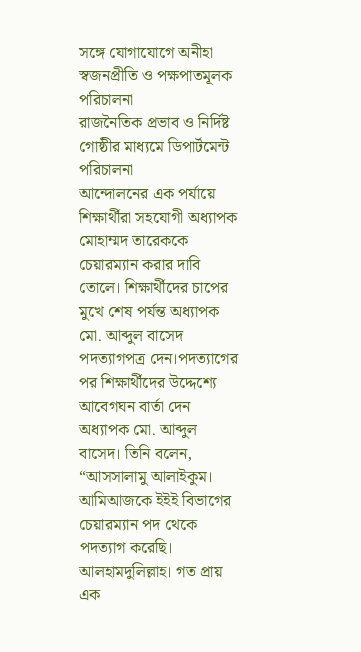সঙ্গে যোগাযোগে অনীহা
স্বজনপ্রীতি ও পক্ষপাতমূলক পরিচালনা
রাজনৈতিক প্রভাব ও নির্দিষ্ট গোষ্ঠীর মাধ্যমে ডিপার্টমেন্ট পরিচালনা
আন্দোলনের এক পর্যায়ে শিক্ষার্থীরা সহযোগী অধ্যাপক মোহাম্মদ তারেককে চেয়ারম্যান করার দাবি তোলে। শিক্ষার্থীদের চাপের মুখে শেষ পর্যন্ত অধ্যাপক মো. আব্দুল বাসেদ পদত্যাগপত্র দেন।পদত্যাগের পর শিক্ষার্থীদের উদ্দেশ্যে আবেগঘন বার্তা দেন অধ্যাপক মো. আব্দুল বাসেদ। তিনি বলেন,
“আসসালামু আলাইকুম। আমিআজকে ইইই বিভাগের চেয়ারম্যান পদ থেকে পদত্যাগ করেছি। আলহামদুলিল্লাহ। গত প্রায় এক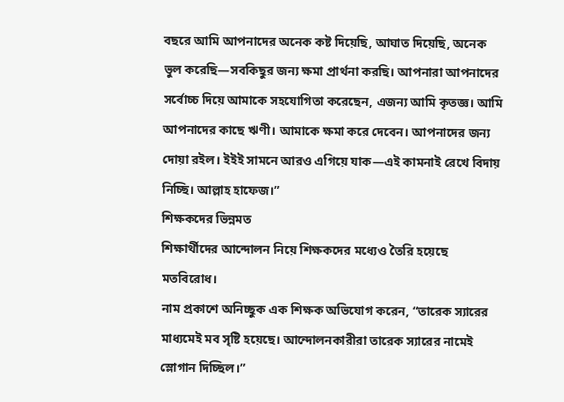বছরে আমি আপনাদের অনেক কষ্ট দিয়েছি, আঘাত দিয়েছি, অনেক ভুল করেছি—সবকিছুর জন্য ক্ষমা প্রার্থনা করছি। আপনারা আপনাদের সর্বোচ্চ দিয়ে আমাকে সহযোগিতা করেছেন, এজন্য আমি কৃতজ্ঞ। আমি আপনাদের কাছে ঋণী। আমাকে ক্ষমা করে দেবেন। আপনাদের জন্য দোয়া রইল। ইইই সামনে আরও এগিয়ে যাক—এই কামনাই রেখে বিদায় নিচ্ছি। আল্লাহ হাফেজ।”
শিক্ষকদের ভিন্নমত
শিক্ষার্থীদের আন্দোলন নিয়ে শিক্ষকদের মধ্যেও তৈরি হয়েছে মতবিরোধ।
নাম প্রকাশে অনিচ্ছুক এক শিক্ষক অভিযোগ করেন, “তারেক স্যারের মাধ্যমেই মব সৃষ্টি হয়েছে। আন্দোলনকারীরা তারেক স্যারের নামেই স্লোগান দিচ্ছিল।”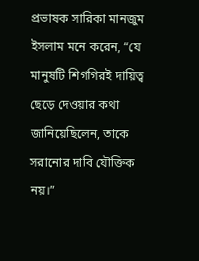প্রভাষক সারিকা মানজুম ইসলাম মনে করেন, “যে মানুষটি শিগগিরই দায়িত্ব ছেড়ে দেওয়ার কথা জানিয়েছিলেন, তাকে সরানোর দাবি যৌক্তিক নয়।”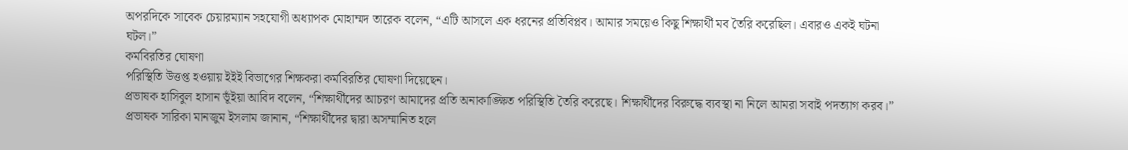অপরদিকে সাবেক চেয়ারম্যান সহযোগী অধ্যাপক মোহাম্মদ তারেক বলেন, “এটি আসলে এক ধরনের প্রতিবিপ্লব। আমার সময়েও কিছু শিক্ষার্থী মব তৈরি করেছিল। এবারও একই ঘটনা ঘটল।”
কর্মবিরতির ঘোষণা
পরিস্থিতি উত্তপ্ত হওয়ায় ইইই বিভাগের শিক্ষকরা কর্মবিরতির ঘোষণা দিয়েছেন।
প্রভাষক হাসিবুল হাসান ভূঁইয়া আবিদ বলেন, “শিক্ষার্থীদের আচরণ আমাদের প্রতি অনাকাঙ্ক্ষিত পরিস্থিতি তৈরি করেছে। শিক্ষার্থীদের বিরুদ্ধে ব্যবস্থা না নিলে আমরা সবাই পদত্যাগ করব।”
প্রভাষক সারিকা মানজুম ইসলাম জানান, “শিক্ষার্থীদের দ্বারা অসম্মানিত হলে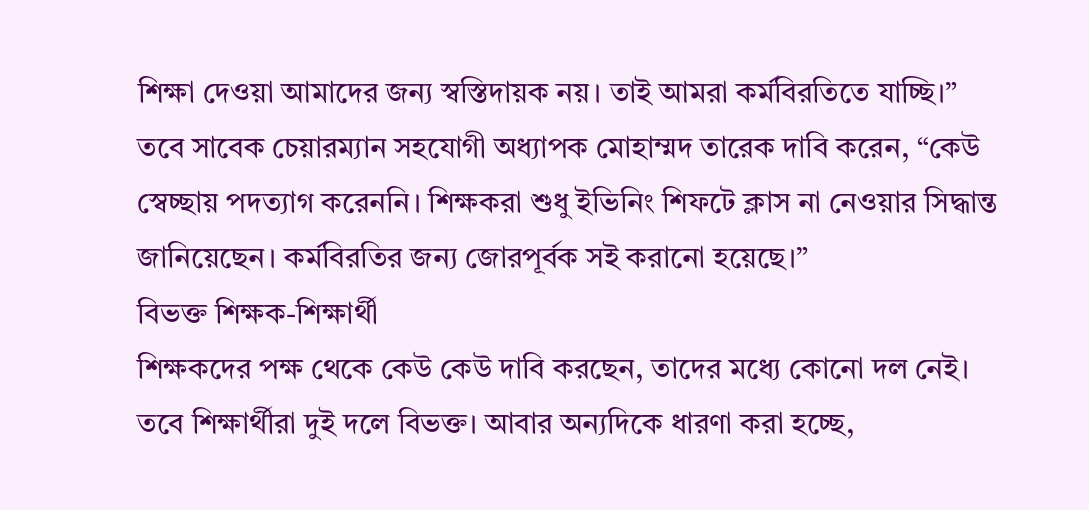শিক্ষা দেওয়া আমাদের জন্য স্বস্তিদায়ক নয়। তাই আমরা কর্মবিরতিতে যাচ্ছি।”
তবে সাবেক চেয়ারম্যান সহযোগী অধ্যাপক মোহাম্মদ তারেক দাবি করেন, “কেউ স্বেচ্ছায় পদত্যাগ করেননি। শিক্ষকরা শুধু ইভিনিং শিফটে ক্লাস না নেওয়ার সিদ্ধান্ত জানিয়েছেন। কর্মবিরতির জন্য জোরপূর্বক সই করানো হয়েছে।”
বিভক্ত শিক্ষক-শিক্ষার্থী
শিক্ষকদের পক্ষ থেকে কেউ কেউ দাবি করছেন, তাদের মধ্যে কোনো দল নেই। তবে শিক্ষার্থীরা দুই দলে বিভক্ত। আবার অন্যদিকে ধারণা করা হচ্ছে,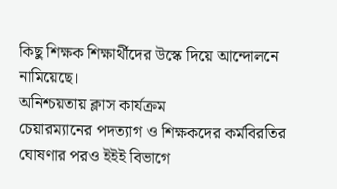কিছু শিক্ষক শিক্ষার্থীদের উস্কে দিয়ে আন্দোলনে নামিয়েছে।
অনিশ্চয়তায় ক্লাস কার্যক্রম
চেয়ারম্যানের পদত্যাগ ও শিক্ষকদের কর্মবিরতির ঘোষণার পরও ইইই বিভাগে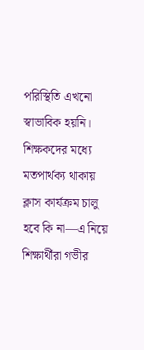পরিস্থিতি এখনো স্বাভাবিক হয়নি। শিক্ষকদের মধ্যে মতপার্থক্য থাকায় ক্লাস কার্যক্রম চালু হবে কি না—এ নিয়ে শিক্ষার্থীরা গভীর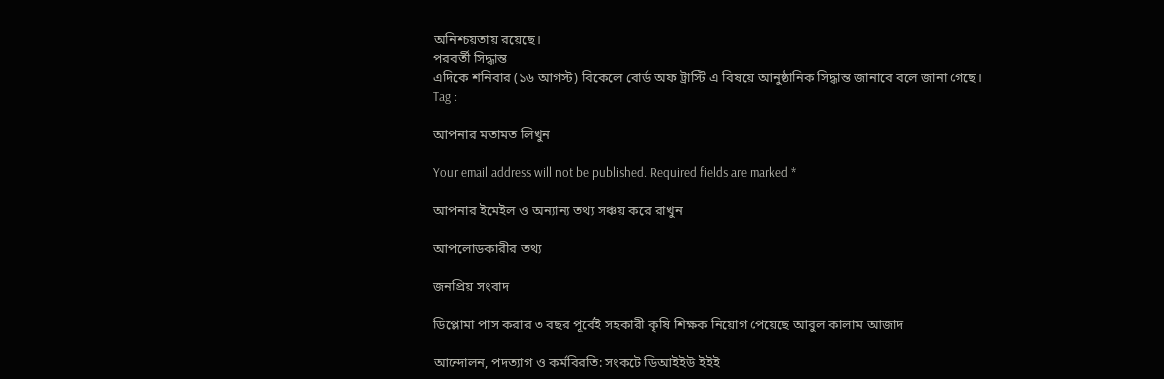অনিশ্চয়তায় রয়েছে।
পরবর্তী সিদ্ধান্ত
এদিকে শনিবার (১৬ আগস্ট) বিকেলে বোর্ড অফ ট্রাস্টি এ বিষয়ে আনুষ্ঠানিক সিদ্ধান্ত জানাবে বলে জানা গেছে।
Tag :

আপনার মতামত লিখুন

Your email address will not be published. Required fields are marked *

আপনার ইমেইল ও অন্যান্য তথ্য সঞ্চয় করে রাখুন

আপলোডকারীর তথ্য

জনপ্রিয় সংবাদ

ডিপ্লোমা পাস করার ৩ বছর পূর্বেই সহকারী কৃষি শিক্ষক নিয়োগ পেয়েছে আবুল কালাম আজাদ

আন্দোলন, পদত্যাগ ও কর্মবিরতি: সংকটে ডিআইইউ ইইই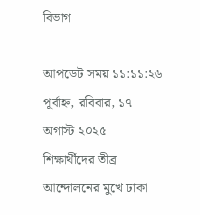বিভাগ

আপডেট সময় ১১:১১:২৬ পূর্বাহ্ন, রবিবার, ১৭ অগাস্ট ২০২৫
শিক্ষার্থীদের তীব্র আন্দোলনের মুখে ঢাকা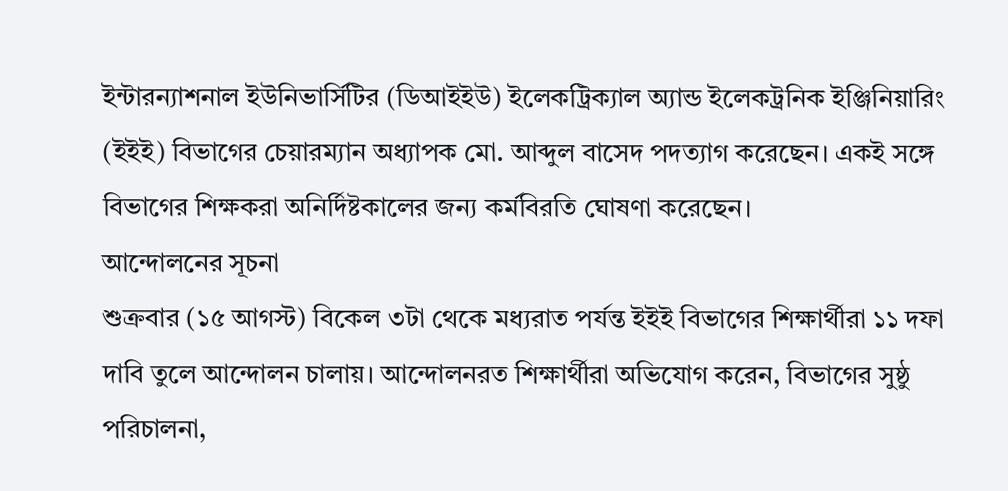ইন্টারন্যাশনাল ইউনিভার্সিটির (ডিআইইউ) ইলেকট্রিক্যাল অ্যান্ড ইলেকট্রনিক ইঞ্জিনিয়ারিং (ইইই) বিভাগের চেয়ারম্যান অধ্যাপক মো. আব্দুল বাসেদ পদত্যাগ করেছেন। একই সঙ্গে বিভাগের শিক্ষকরা অনির্দিষ্টকালের জন্য কর্মবিরতি ঘোষণা করেছেন।
আন্দোলনের সূচনা
শুক্রবার (১৫ আগস্ট) বিকেল ৩টা থেকে মধ্যরাত পর্যন্ত ইইই বিভাগের শিক্ষার্থীরা ১১ দফা দাবি তুলে আন্দোলন চালায়। আন্দোলনরত শিক্ষার্থীরা অভিযোগ করেন, বিভাগের সুষ্ঠু পরিচালনা,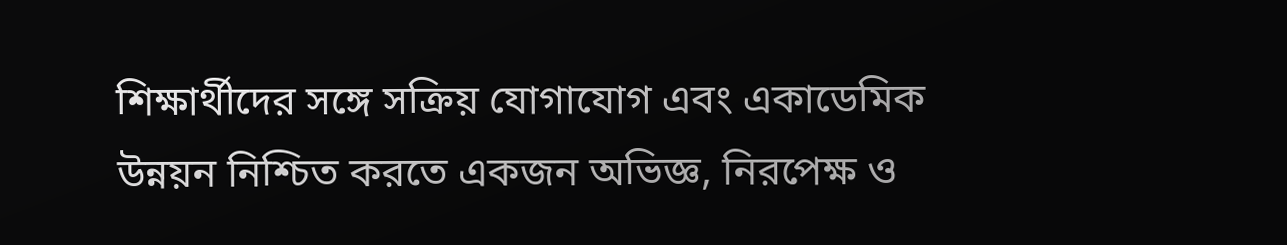শিক্ষার্থীদের সঙ্গে সক্রিয় যোগাযোগ এবং একাডেমিক উন্নয়ন নিশ্চিত করতে একজন অভিজ্ঞ, নিরপেক্ষ ও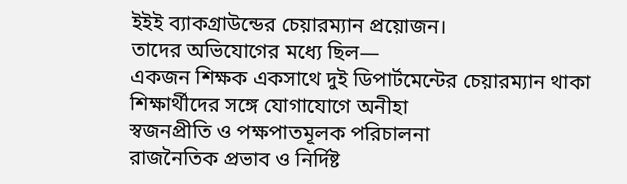ইইই ব্যাকগ্রাউন্ডের চেয়ারম্যান প্রয়োজন।
তাদের অভিযোগের মধ্যে ছিল—
একজন শিক্ষক একসাথে দুই ডিপার্টমেন্টের চেয়ারম্যান থাকা
শিক্ষার্থীদের সঙ্গে যোগাযোগে অনীহা
স্বজনপ্রীতি ও পক্ষপাতমূলক পরিচালনা
রাজনৈতিক প্রভাব ও নির্দিষ্ট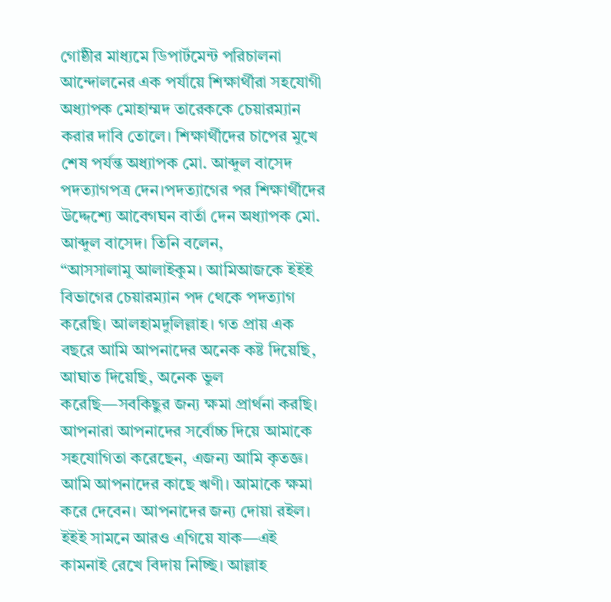গোষ্ঠীর মাধ্যমে ডিপার্টমেন্ট পরিচালনা
আন্দোলনের এক পর্যায়ে শিক্ষার্থীরা সহযোগী অধ্যাপক মোহাম্মদ তারেককে চেয়ারম্যান করার দাবি তোলে। শিক্ষার্থীদের চাপের মুখে শেষ পর্যন্ত অধ্যাপক মো. আব্দুল বাসেদ পদত্যাগপত্র দেন।পদত্যাগের পর শিক্ষার্থীদের উদ্দেশ্যে আবেগঘন বার্তা দেন অধ্যাপক মো. আব্দুল বাসেদ। তিনি বলেন,
“আসসালামু আলাইকুম। আমিআজকে ইইই বিভাগের চেয়ারম্যান পদ থেকে পদত্যাগ করেছি। আলহামদুলিল্লাহ। গত প্রায় এক বছরে আমি আপনাদের অনেক কষ্ট দিয়েছি, আঘাত দিয়েছি, অনেক ভুল করেছি—সবকিছুর জন্য ক্ষমা প্রার্থনা করছি। আপনারা আপনাদের সর্বোচ্চ দিয়ে আমাকে সহযোগিতা করেছেন, এজন্য আমি কৃতজ্ঞ। আমি আপনাদের কাছে ঋণী। আমাকে ক্ষমা করে দেবেন। আপনাদের জন্য দোয়া রইল। ইইই সামনে আরও এগিয়ে যাক—এই কামনাই রেখে বিদায় নিচ্ছি। আল্লাহ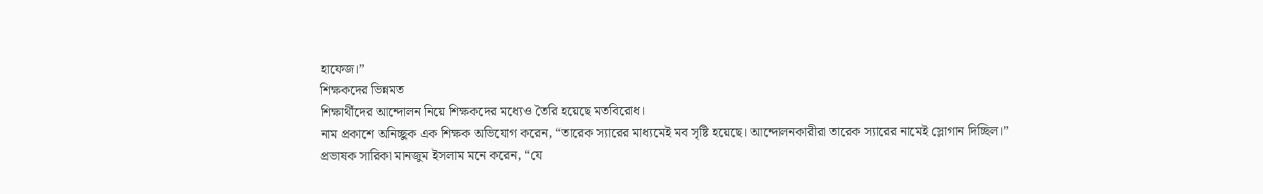হাফেজ।”
শিক্ষকদের ভিন্নমত
শিক্ষার্থীদের আন্দোলন নিয়ে শিক্ষকদের মধ্যেও তৈরি হয়েছে মতবিরোধ।
নাম প্রকাশে অনিচ্ছুক এক শিক্ষক অভিযোগ করেন, “তারেক স্যারের মাধ্যমেই মব সৃষ্টি হয়েছে। আন্দোলনকারীরা তারেক স্যারের নামেই স্লোগান দিচ্ছিল।”
প্রভাষক সারিকা মানজুম ইসলাম মনে করেন, “যে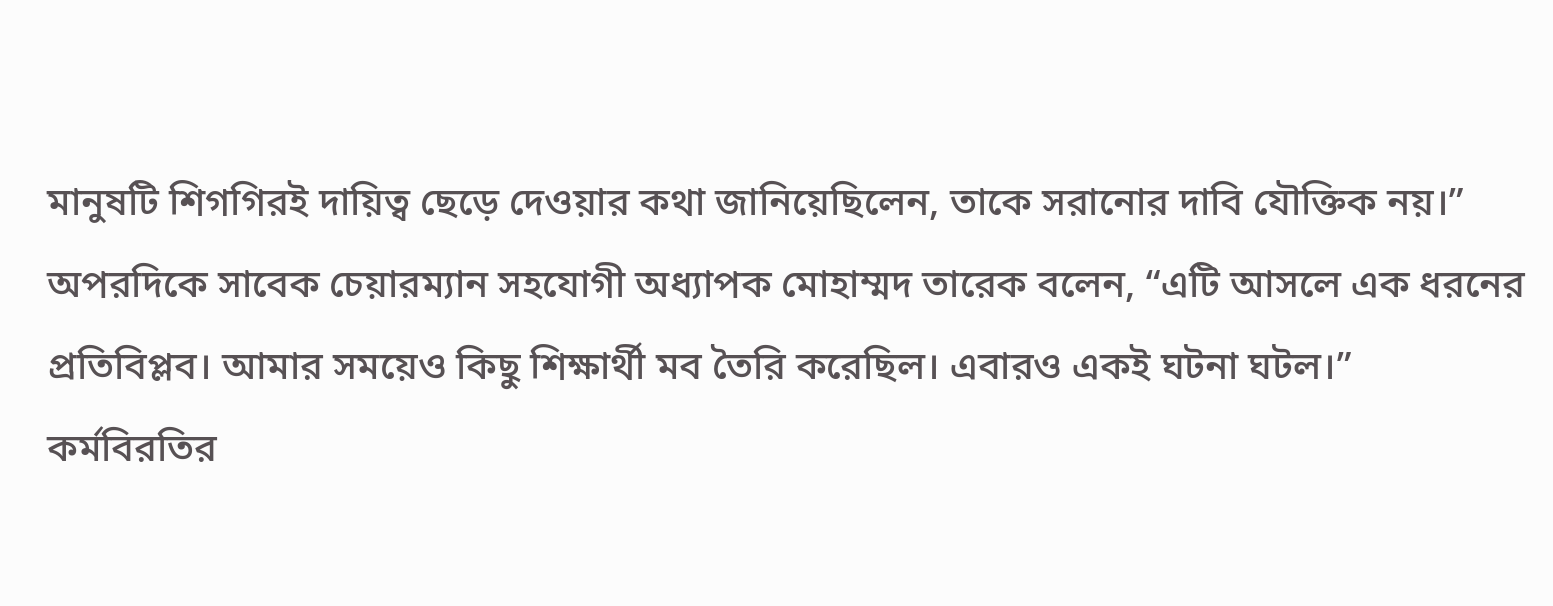মানুষটি শিগগিরই দায়িত্ব ছেড়ে দেওয়ার কথা জানিয়েছিলেন, তাকে সরানোর দাবি যৌক্তিক নয়।”
অপরদিকে সাবেক চেয়ারম্যান সহযোগী অধ্যাপক মোহাম্মদ তারেক বলেন, “এটি আসলে এক ধরনের প্রতিবিপ্লব। আমার সময়েও কিছু শিক্ষার্থী মব তৈরি করেছিল। এবারও একই ঘটনা ঘটল।”
কর্মবিরতির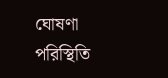ঘোষণা
পরিস্থিতি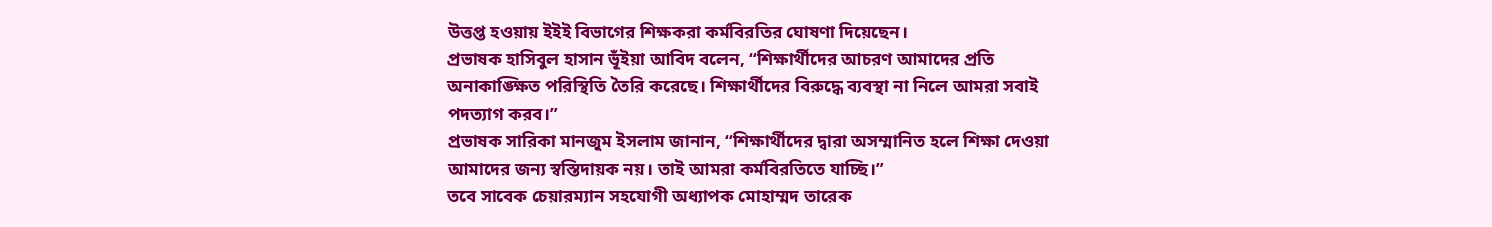উত্তপ্ত হওয়ায় ইইই বিভাগের শিক্ষকরা কর্মবিরতির ঘোষণা দিয়েছেন।
প্রভাষক হাসিবুল হাসান ভূঁইয়া আবিদ বলেন, “শিক্ষার্থীদের আচরণ আমাদের প্রতি অনাকাঙ্ক্ষিত পরিস্থিতি তৈরি করেছে। শিক্ষার্থীদের বিরুদ্ধে ব্যবস্থা না নিলে আমরা সবাই পদত্যাগ করব।”
প্রভাষক সারিকা মানজুম ইসলাম জানান, “শিক্ষার্থীদের দ্বারা অসম্মানিত হলে শিক্ষা দেওয়া আমাদের জন্য স্বস্তিদায়ক নয়। তাই আমরা কর্মবিরতিতে যাচ্ছি।”
তবে সাবেক চেয়ারম্যান সহযোগী অধ্যাপক মোহাম্মদ তারেক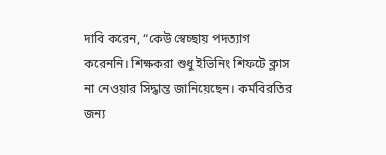দাবি করেন, “কেউ স্বেচ্ছায় পদত্যাগ করেননি। শিক্ষকরা শুধু ইভিনিং শিফটে ক্লাস না নেওয়ার সিদ্ধান্ত জানিয়েছেন। কর্মবিরতির জন্য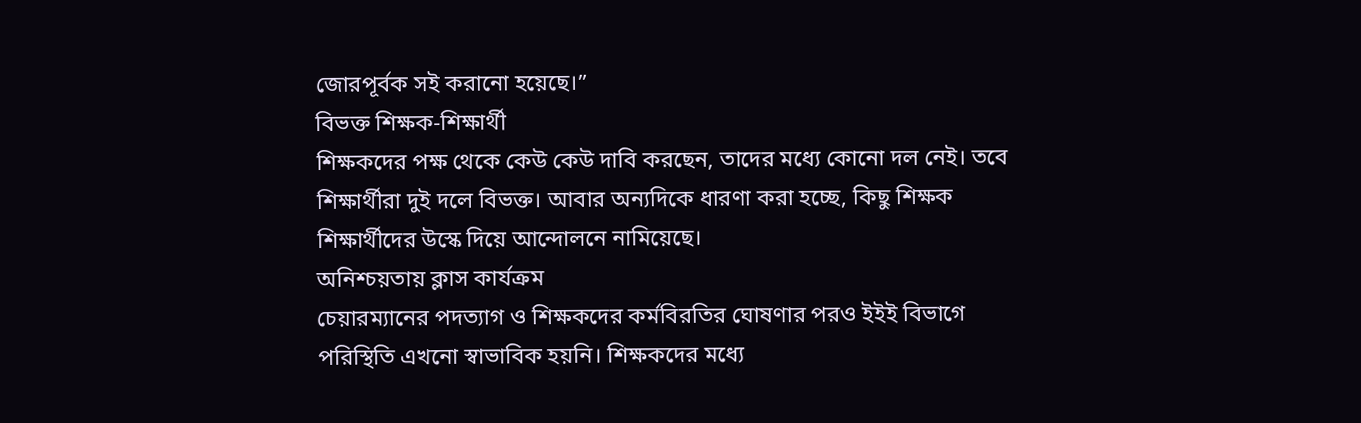জোরপূর্বক সই করানো হয়েছে।”
বিভক্ত শিক্ষক-শিক্ষার্থী
শিক্ষকদের পক্ষ থেকে কেউ কেউ দাবি করছেন, তাদের মধ্যে কোনো দল নেই। তবে শিক্ষার্থীরা দুই দলে বিভক্ত। আবার অন্যদিকে ধারণা করা হচ্ছে, কিছু শিক্ষক শিক্ষার্থীদের উস্কে দিয়ে আন্দোলনে নামিয়েছে।
অনিশ্চয়তায় ক্লাস কার্যক্রম
চেয়ারম্যানের পদত্যাগ ও শিক্ষকদের কর্মবিরতির ঘোষণার পরও ইইই বিভাগে পরিস্থিতি এখনো স্বাভাবিক হয়নি। শিক্ষকদের মধ্যে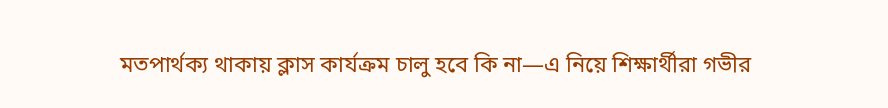মতপার্থক্য থাকায় ক্লাস কার্যক্রম চালু হবে কি না—এ নিয়ে শিক্ষার্থীরা গভীর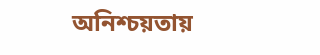অনিশ্চয়তায়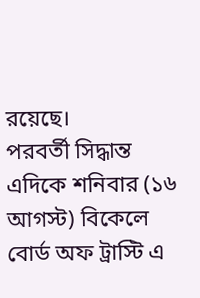রয়েছে।
পরবর্তী সিদ্ধান্ত
এদিকে শনিবার (১৬ আগস্ট) বিকেলে বোর্ড অফ ট্রাস্টি এ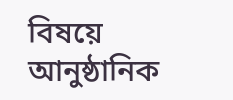বিষয়ে আনুষ্ঠানিক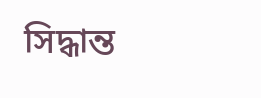সিদ্ধান্ত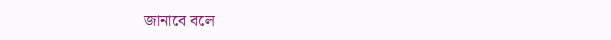জানাবে বলে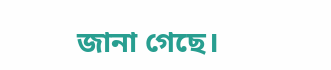জানা গেছে।